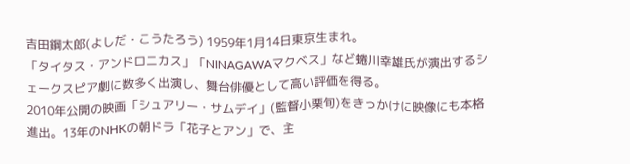吉田鋼太郎(よしだ・こうたろう) 1959年1月14日東京生まれ。
「タイタス・アンドロニカス」「NINAGAWAマクベス」など蜷川幸雄氏が演出するシェークスピア劇に数多く出演し、舞台俳優として高い評価を得る。
2010年公開の映画「シュアリー・サムデイ」(監督小栗旬)をきっかけに映像にも本格進出。13年のNHKの朝ドラ「花子とアン」で、主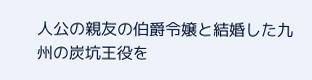人公の親友の伯爵令嬢と結婚した九州の炭坑王役を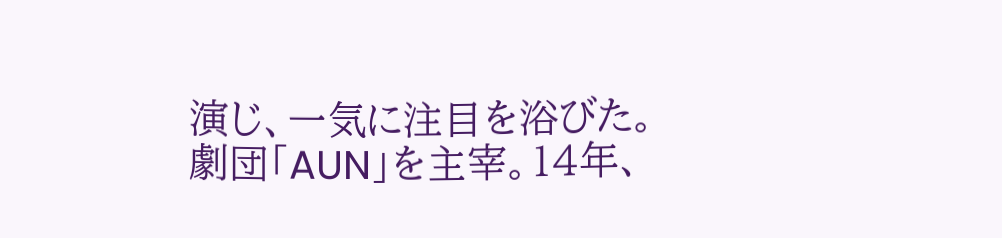演じ、一気に注目を浴びた。
劇団「AUN」を主宰。14年、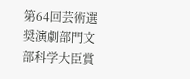第64回芸術選奨演劇部門文部科学大臣賞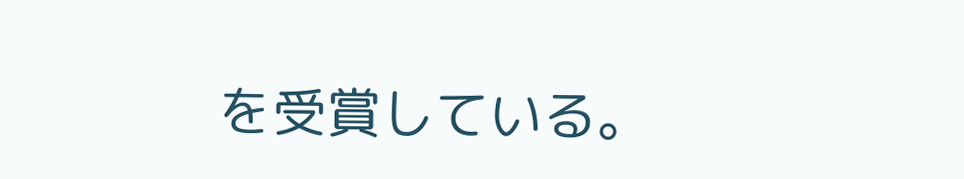を受賞している。